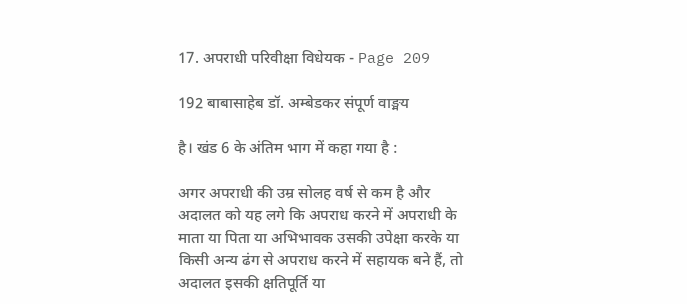17. अपराधी परिवीक्षा विधेयक - Page 209

192 बाबासाहेब डॉ. अम्बेडकर संपूर्ण वाङ्मय

है। खंड 6 के अंतिम भाग में कहा गया है :

अगर अपराधी की उम्र सोलह वर्ष से कम है और अदालत को यह लगे कि अपराध करने में अपराधी के माता या पिता या अभिभावक उसकी उपेक्षा करके या किसी अन्य ढंग से अपराध करने में सहायक बने हैं, तो अदालत इसकी क्षतिपूर्ति या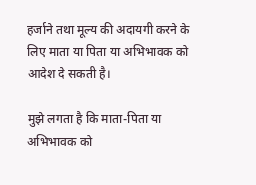हर्जाने तथा मूल्य की अदायगी करने के लिए माता या पिता या अभिभावक को आदेश दे सकती है।

मुझे लगता है कि माता-पिता या अभिभावक को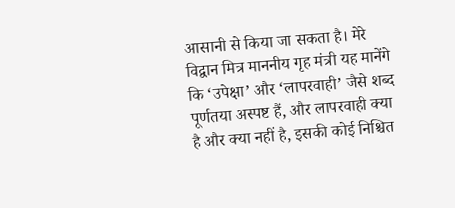आसानी से किया जा सकता है। मेरे विद्वान मित्र माननीय गृह मंत्री यह मानेंगे कि ‘उपेक्षा’ और ‘लापरवाही’ जैसे शब्द पूर्णतया अस्पष्ट हैं, और लापरवाही क्या है और क्या नहीं है, इसकी कोई निश्चित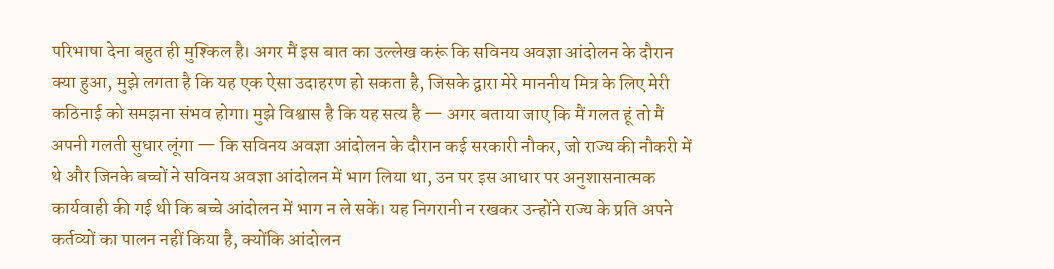परिभाषा देना बहुत ही मुश्किल है। अगर मैं इस बात का उल्लेख करूं कि सविनय अवज्ञा आंदोलन के दौरान क्या हुआ, मुझे लगता है कि यह एक ऐसा उदाहरण हो सकता है, जिसके द्वारा मेरे माननीय मित्र के लिए मेरी कठिनाई को समझना संभव होगा। मुझे विश्वास है कि यह सत्य है — अगर बताया जाए कि मैं गलत हूं तो मैं अपनी गलती सुधार लूंगा — कि सविनय अवज्ञा आंदोलन के दौरान कई सरकारी नौकर, जो राज्य की नौकरी में थे और जिनके बच्चों ने सविनय अवज्ञा आंदोलन में भाग लिया था, उन पर इस आधार पर अनुशासनात्मक कार्यवाही की गई थी कि बच्चे आंदोलन में भाग न ले सकें। यह निगरानी न रखकर उन्होंने राज्य के प्रति अपने कर्तव्यों का पालन नहीं किया है, क्योंकि आंदोलन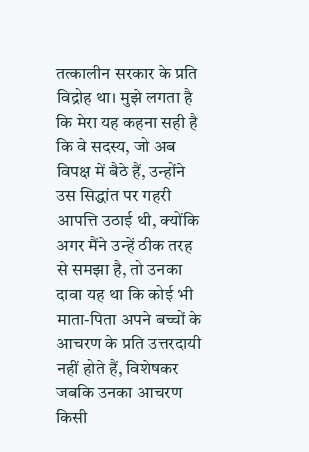तत्कालीन सरकार के प्रति विद्रोह था। मुझे लगता है कि मेरा यह कहना सही है कि वे सदस्य, जो अब विपक्ष में बैठे हैं, उन्होंने उस सिद्धांत पर गहरी आपत्ति उठाई थी, क्योंकि अगर मैंने उन्हें ठीक तरह से समझा है, तो उनका दावा यह था कि कोई भी माता-पिता अपने बच्चों के आचरण के प्रति उत्तरदायी नहीं होते हैं, विशेषकर जबकि उनका आचरण किसी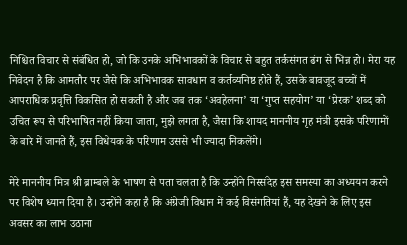निश्चित विचार से संबंधित हो, जो कि उनके अभिभावकों के विचार से बहुत तर्कसंगत ढंग से भिन्न हो। मेरा यह निवेदन है कि आमतौर पर जैसे कि अभिभावक सावधान व कर्तव्यनिष्ठ होते हैं, उसके बावजूद बच्चों में आपराधिक प्रवृत्ति विकसित हो सकती है और जब तक ‘अवहेलना’ या ‘गुप्त सहयोग’ या ‘प्रेरक’ शब्द को उचित रूप से परिभाषित नहीं किया जाता, मुझे लगता है, जैसा कि शायद माननीय गृह मंत्री इसके परिणामों के बारे में जानते हैं, इस विधेयक के परिणाम उससे भी ज्यादा निकलेंगे।

मेरे माननीय मित्र श्री ब्राम्बले के भाषण से पता चलता है कि उन्होंने निस्संदेह इस समस्या का अध्ययन करने पर विशेष ध्यान दिया है। उन्होंने कहा है कि अंग्रेजी विधान में कई विसंगतियां हैं, यह देखने के लिए इस अवसर का लाभ उठाना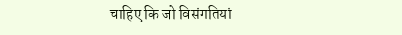चाहिए कि जो विसंगतियां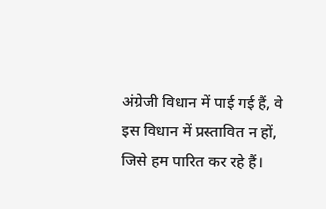अंग्रेजी विधान में पाई गई हैं, वे इस विधान में प्रस्तावित न हों, जिसे हम पारित कर रहे हैं।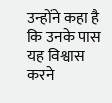उन्होंने कहा है कि उनके पास यह विश्वास करने